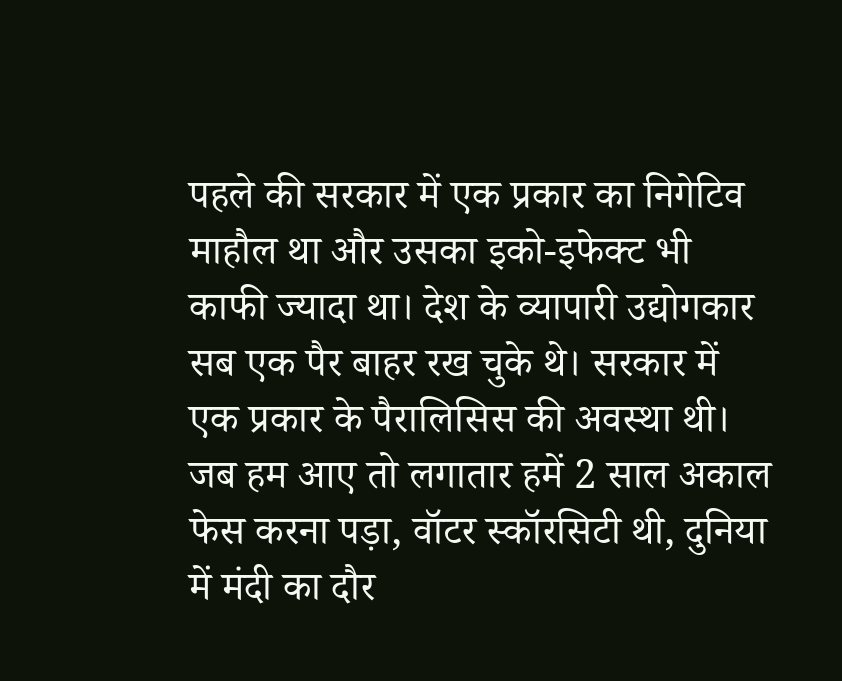पहले की सरकार में एक प्रकार का निगेटिव माहौल था और उसका इको-इफेक्ट भी काफी ज्यादा था। देश के व्यापारी उद्योगकार सब एक पैर बाहर रख चुके थे। सरकार में एक प्रकार के पैरालिसिस की अवस्था थी। जब हम आए तो लगातार हमें 2 साल अकाल फेस करना पड़ा, वॉटर स्कॉरसिटी थी, दुनिया में मंदी का दौर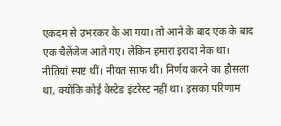एकदम से उभरकर के आ गया। तो आने के बाद एक के बाद एक चैलेंजेज आते गए। लेकिन हमारा इरादा नेक था। नीतियां स्पष्ट थीं। नीयत साफ थी। निर्णय करने का हौसला था, क्योंकि कोई वेस्टेड इंटरेस्ट नहीं था। इसका परिणाम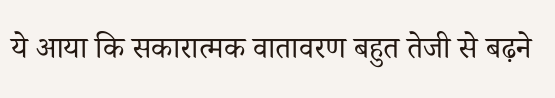ये आया कि सकारात्मक वातावरण बहुत तेजी से बढ़ने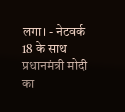लगा। - नेटवर्क 18 के साथ प्रधानमंत्री मोदी का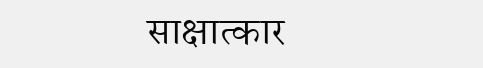साक्षात्कार